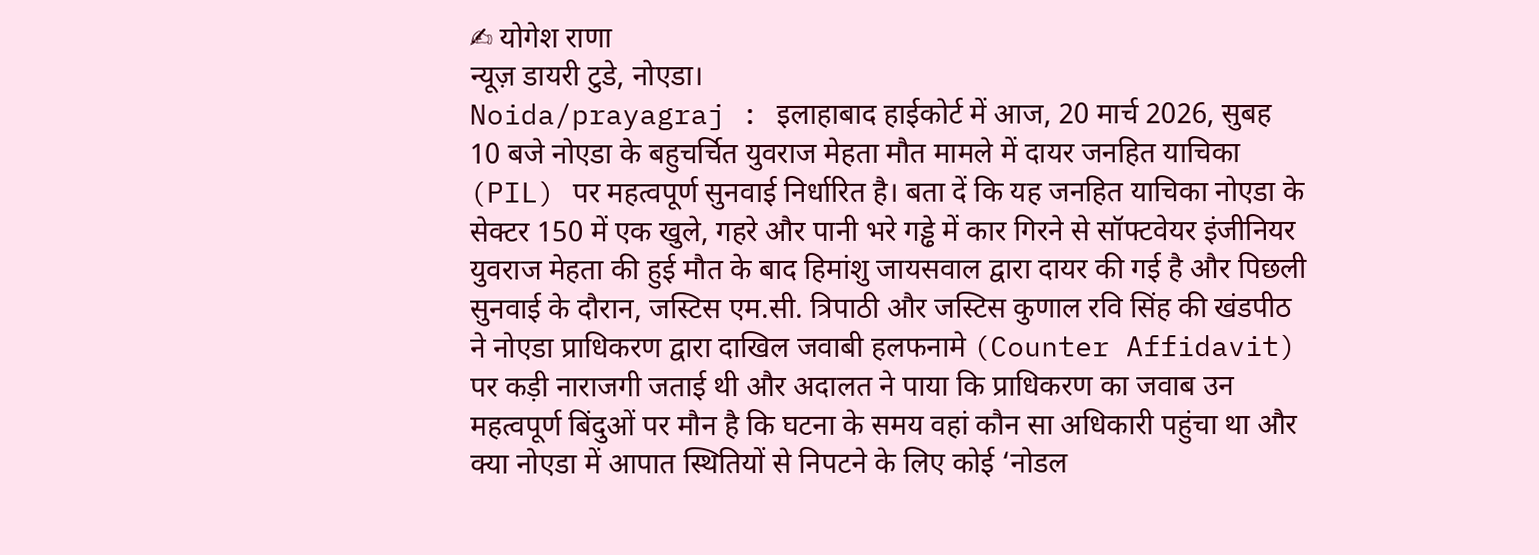✍ योगेश राणा
न्यूज़ डायरी टुडे, नोएडा।
Noida/prayagraj : इलाहाबाद हाईकोर्ट में आज, 20 मार्च 2026, सुबह 10 बजे नोएडा के बहुचर्चित युवराज मेहता मौत मामले में दायर जनहित याचिका (PIL) पर महत्वपूर्ण सुनवाई निर्धारित है। बता दें कि यह जनहित याचिका नोएडा के सेक्टर 150 में एक खुले, गहरे और पानी भरे गड्ढे में कार गिरने से सॉफ्टवेयर इंजीनियर युवराज मेहता की हुई मौत के बाद हिमांशु जायसवाल द्वारा दायर की गई है और पिछली सुनवाई के दौरान, जस्टिस एम.सी. त्रिपाठी और जस्टिस कुणाल रवि सिंह की खंडपीठ ने नोएडा प्राधिकरण द्वारा दाखिल जवाबी हलफनामे (Counter Affidavit) पर कड़ी नाराजगी जताई थी और अदालत ने पाया कि प्राधिकरण का जवाब उन महत्वपूर्ण बिंदुओं पर मौन है कि घटना के समय वहां कौन सा अधिकारी पहुंचा था और क्या नोएडा में आपात स्थितियों से निपटने के लिए कोई ‘नोडल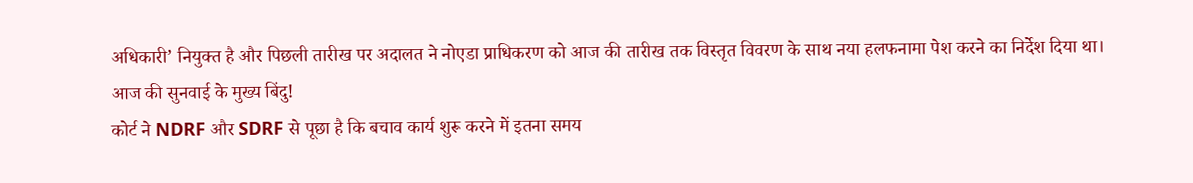अधिकारी’ नियुक्त है और पिछली तारीख पर अदालत ने नोएडा प्राधिकरण को आज की तारीख तक विस्तृत विवरण के साथ नया हलफनामा पेश करने का निर्देश दिया था।
आज की सुनवाई के मुख्य बिंदु!
कोर्ट ने NDRF और SDRF से पूछा है कि बचाव कार्य शुरू करने में इतना समय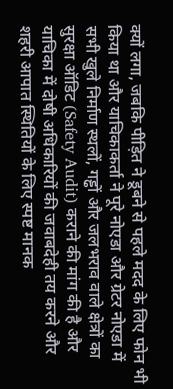क्यों लगा, जबकि पीड़ित ने डूबने से पहले मदद के लिए फोन भी किया था और याचिकाकर्ता ने पूरे नोएडा और ग्रेटर नोएडा में सभी खुले निर्माण स्थलों, गड्ढों और जलभराव वाले क्षेत्रों का सुरक्षा ऑडिट (Safety Audit) कराने की मांग की है और याचिका में दोषी अधिकारियों की जवाबदेही तय करने और शहरी आपात स्थितियों के लिए स्पष्ट मानक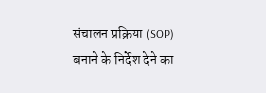संचालन प्रक्रिया (SOP) बनाने के निर्देश देने का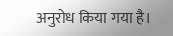अनुरोध किया गया है।